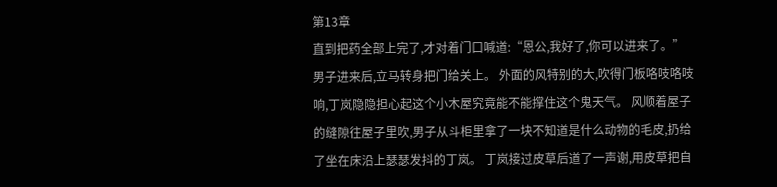第13章
直到把药全部上完了,才对着门口喊道:“恩公,我好了,你可以进来了。” 男子进来后,立马转身把门给关上。 外面的风特别的大,吹得门板咯吱咯吱响,丁岚隐隐担心起这个小木屋究竟能不能撑住这个鬼天气。 风顺着屋子的缝隙往屋子里吹,男子从斗柜里拿了一块不知道是什么动物的毛皮,扔给了坐在床沿上瑟瑟发抖的丁岚。 丁岚接过皮草后道了一声谢,用皮草把自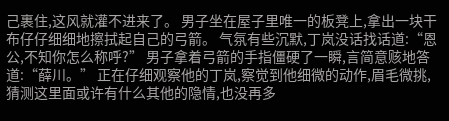己裹住,这风就灌不进来了。 男子坐在屋子里唯一的板凳上,拿出一块干布仔仔细细地擦拭起自己的弓箭。 气氛有些沉默,丁岚没话找话道:“恩公,不知你怎么称呼?” 男子拿着弓箭的手指僵硬了一瞬,言简意赅地答道:“薛川。” 正在仔细观察他的丁岚,察觉到他细微的动作,眉毛微挑,猜测这里面或许有什么其他的隐情,也没再多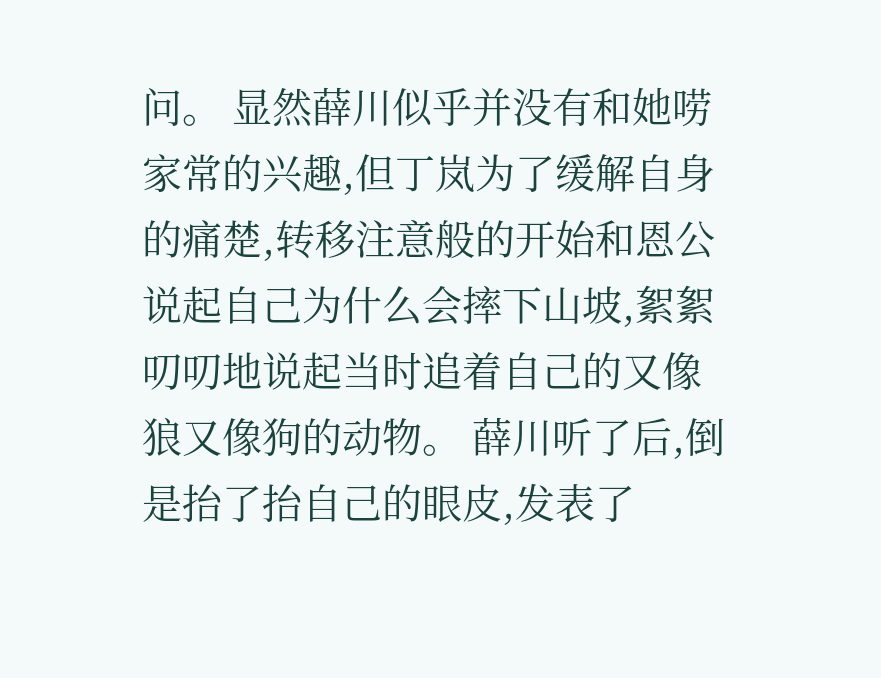问。 显然薛川似乎并没有和她唠家常的兴趣,但丁岚为了缓解自身的痛楚,转移注意般的开始和恩公说起自己为什么会摔下山坡,絮絮叨叨地说起当时追着自己的又像狼又像狗的动物。 薛川听了后,倒是抬了抬自己的眼皮,发表了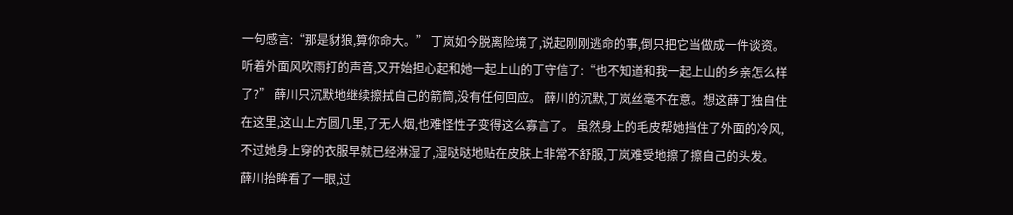一句感言:“那是豺狼,算你命大。” 丁岚如今脱离险境了,说起刚刚逃命的事,倒只把它当做成一件谈资。 听着外面风吹雨打的声音,又开始担心起和她一起上山的丁守信了:“也不知道和我一起上山的乡亲怎么样了?” 薛川只沉默地继续擦拭自己的箭筒,没有任何回应。 薛川的沉默,丁岚丝毫不在意。想这薛丁独自住在这里,这山上方圆几里,了无人烟,也难怪性子变得这么寡言了。 虽然身上的毛皮帮她挡住了外面的冷风,不过她身上穿的衣服早就已经淋湿了,湿哒哒地贴在皮肤上非常不舒服,丁岚难受地擦了擦自己的头发。 薛川抬眸看了一眼,过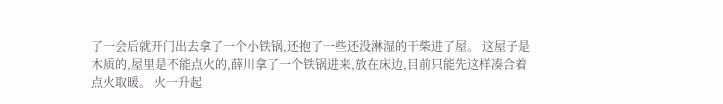了一会后就开门出去拿了一个小铁锅,还抱了一些还没淋湿的干柴进了屋。 这屋子是木质的,屋里是不能点火的,薛川拿了一个铁锅进来,放在床边,目前只能先这样凑合着点火取暖。 火一升起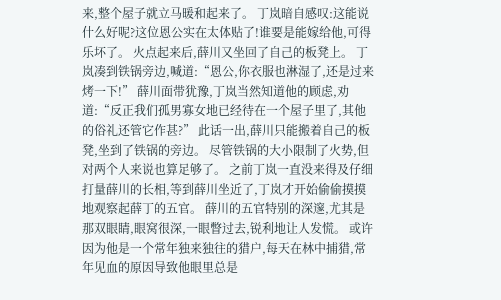来,整个屋子就立马暖和起来了。 丁岚暗自感叹:这能说什么好呢?这位恩公实在太体贴了!谁要是能嫁给他,可得乐坏了。 火点起来后,薛川又坐回了自己的板凳上。 丁岚凑到铁锅旁边,喊道:“恩公,你衣服也淋湿了,还是过来烤一下!” 薛川面带犹豫,丁岚当然知道他的顾虑,劝道:“反正我们孤男寡女地已经待在一个屋子里了,其他的俗礼还管它作甚?” 此话一出,薛川只能搬着自己的板凳,坐到了铁锅的旁边。 尽管铁锅的大小限制了火势,但对两个人来说也算足够了。 之前丁岚一直没来得及仔细打量薛川的长相,等到薛川坐近了,丁岚才开始偷偷摸摸地观察起薛丁的五官。 薛川的五官特别的深邃,尤其是那双眼睛,眼窝很深,一眼瞥过去,锐利地让人发慌。 或许因为他是一个常年独来独往的猎户,每天在林中捕猎,常年见血的原因导致他眼里总是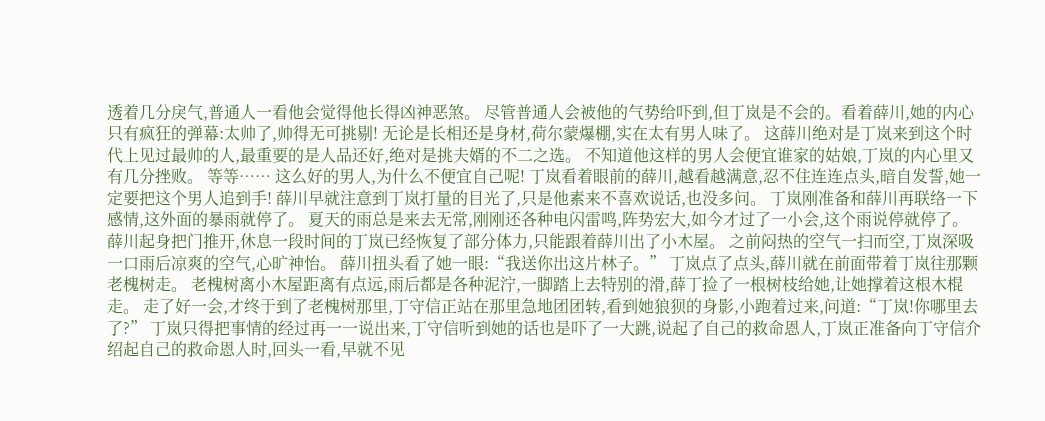透着几分戾气,普通人一看他会觉得他长得凶神恶煞。 尽管普通人会被他的气势给吓到,但丁岚是不会的。看着薛川,她的内心只有疯狂的弹幕:太帅了,帅得无可挑剔! 无论是长相还是身材,荷尔蒙爆棚,实在太有男人味了。 这薛川绝对是丁岚来到这个时代上见过最帅的人,最重要的是人品还好,绝对是挑夫婿的不二之选。 不知道他这样的男人会便宜谁家的姑娘,丁岚的内心里又有几分挫败。 等等…… 这么好的男人,为什么不便宜自己呢! 丁岚看着眼前的薛川,越看越满意,忍不住连连点头,暗自发誓,她一定要把这个男人追到手! 薛川早就注意到丁岚打量的目光了,只是他素来不喜欢说话,也没多问。 丁岚刚准备和薛川再联络一下感情,这外面的暴雨就停了。 夏天的雨总是来去无常,刚刚还各种电闪雷鸣,阵势宏大,如今才过了一小会,这个雨说停就停了。 薛川起身把门推开,休息一段时间的丁岚已经恢复了部分体力,只能跟着薛川出了小木屋。 之前闷热的空气一扫而空,丁岚深吸一口雨后凉爽的空气,心旷神怡。 薛川扭头看了她一眼:“我送你出这片林子。” 丁岚点了点头,薛川就在前面带着丁岚往那颗老槐树走。 老槐树离小木屋距离有点远,雨后都是各种泥泞,一脚踏上去特别的滑,薛丁捡了一根树枝给她,让她撑着这根木棍走。 走了好一会,才终于到了老槐树那里,丁守信正站在那里急地团团转,看到她狼狈的身影,小跑着过来,问道:“丁岚!你哪里去了?” 丁岚只得把事情的经过再一一说出来,丁守信听到她的话也是吓了一大跳,说起了自己的救命恩人,丁岚正准备向丁守信介绍起自己的救命恩人时,回头一看,早就不见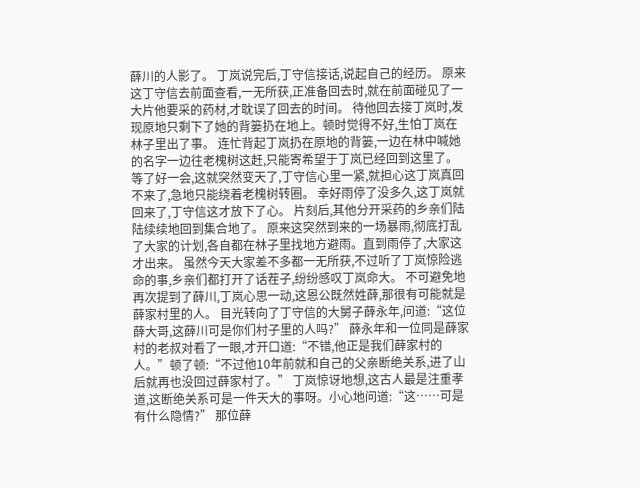薛川的人影了。 丁岚说完后,丁守信接话,说起自己的经历。 原来这丁守信去前面查看,一无所获,正准备回去时,就在前面碰见了一大片他要采的药材,才耽误了回去的时间。 待他回去接丁岚时,发现原地只剩下了她的背篓扔在地上。顿时觉得不好,生怕丁岚在林子里出了事。 连忙背起丁岚扔在原地的背篓,一边在林中喊她的名字一边往老槐树这赶,只能寄希望于丁岚已经回到这里了。 等了好一会,这就突然变天了,丁守信心里一紧,就担心这丁岚真回不来了,急地只能绕着老槐树转圈。 幸好雨停了没多久,这丁岚就回来了,丁守信这才放下了心。 片刻后,其他分开采药的乡亲们陆陆续续地回到集合地了。 原来这突然到来的一场暴雨,彻底打乱了大家的计划,各自都在林子里找地方避雨。直到雨停了,大家这才出来。 虽然今天大家差不多都一无所获,不过听了丁岚惊险逃命的事,乡亲们都打开了话茬子,纷纷感叹丁岚命大。 不可避免地再次提到了薛川,丁岚心思一动,这恩公既然姓薛,那很有可能就是薛家村里的人。 目光转向了丁守信的大舅子薛永年,问道:“这位薛大哥,这薛川可是你们村子里的人吗?” 薛永年和一位同是薛家村的老叔对看了一眼,才开口道:“不错,他正是我们薛家村的人。”顿了顿:“不过他10年前就和自己的父亲断绝关系,进了山后就再也没回过薛家村了。” 丁岚惊讶地想,这古人最是注重孝道,这断绝关系可是一件天大的事呀。小心地问道:“这……可是有什么隐情?” 那位薛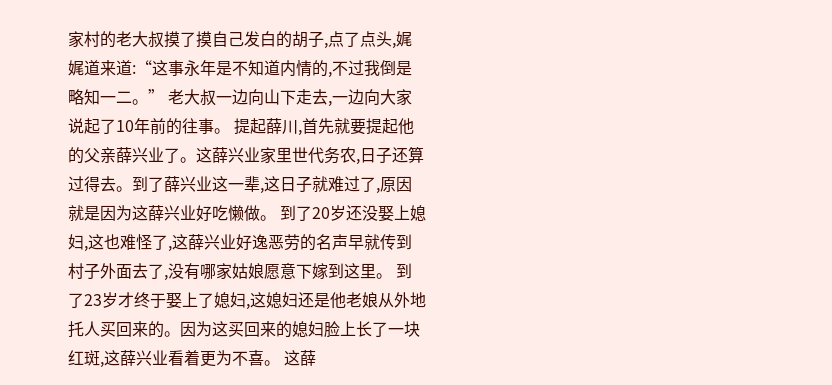家村的老大叔摸了摸自己发白的胡子,点了点头,娓娓道来道:“这事永年是不知道内情的,不过我倒是略知一二。” 老大叔一边向山下走去,一边向大家说起了10年前的往事。 提起薛川,首先就要提起他的父亲薛兴业了。这薛兴业家里世代务农,日子还算过得去。到了薛兴业这一辈,这日子就难过了,原因就是因为这薛兴业好吃懒做。 到了20岁还没娶上媳妇,这也难怪了,这薛兴业好逸恶劳的名声早就传到村子外面去了,没有哪家姑娘愿意下嫁到这里。 到了23岁才终于娶上了媳妇,这媳妇还是他老娘从外地托人买回来的。因为这买回来的媳妇脸上长了一块红斑,这薛兴业看着更为不喜。 这薛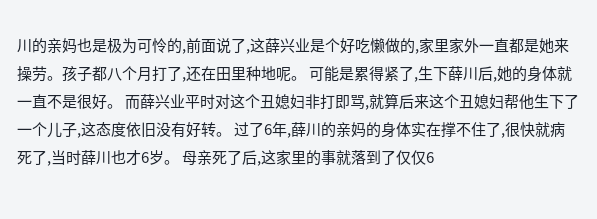川的亲妈也是极为可怜的,前面说了,这薛兴业是个好吃懒做的,家里家外一直都是她来操劳。孩子都八个月打了,还在田里种地呢。 可能是累得紧了,生下薛川后,她的身体就一直不是很好。 而薛兴业平时对这个丑媳妇非打即骂,就算后来这个丑媳妇帮他生下了一个儿子,这态度依旧没有好转。 过了6年,薛川的亲妈的身体实在撑不住了,很快就病死了,当时薛川也才6岁。 母亲死了后,这家里的事就落到了仅仅6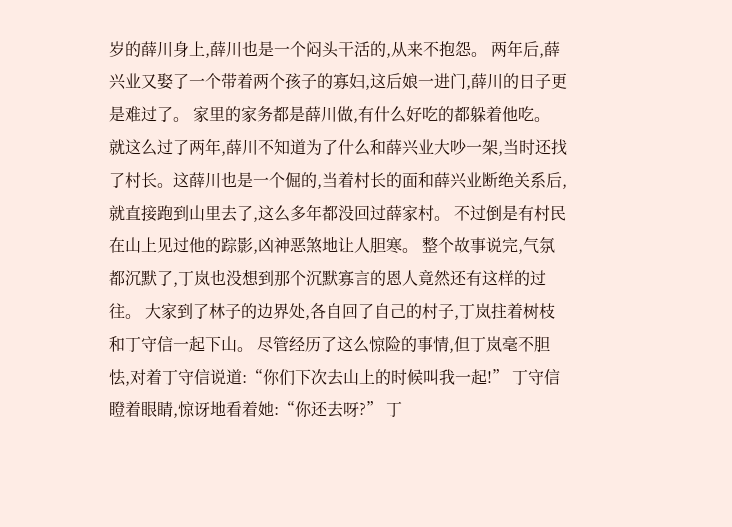岁的薛川身上,薛川也是一个闷头干活的,从来不抱怨。 两年后,薛兴业又娶了一个带着两个孩子的寡妇,这后娘一进门,薛川的日子更是难过了。 家里的家务都是薛川做,有什么好吃的都躲着他吃。 就这么过了两年,薛川不知道为了什么和薛兴业大吵一架,当时还找了村长。这薛川也是一个倔的,当着村长的面和薛兴业断绝关系后,就直接跑到山里去了,这么多年都没回过薛家村。 不过倒是有村民在山上见过他的踪影,凶神恶煞地让人胆寒。 整个故事说完,气氛都沉默了,丁岚也没想到那个沉默寡言的恩人竟然还有这样的过往。 大家到了林子的边界处,各自回了自己的村子,丁岚拄着树枝和丁守信一起下山。 尽管经历了这么惊险的事情,但丁岚毫不胆怯,对着丁守信说道:“你们下次去山上的时候叫我一起!” 丁守信瞪着眼睛,惊讶地看着她:“你还去呀?” 丁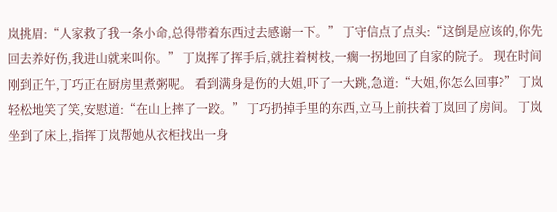岚挑眉:“人家救了我一条小命,总得带着东西过去感谢一下。” 丁守信点了点头:“这倒是应该的,你先回去养好伤,我进山就来叫你。” 丁岚挥了挥手后,就拄着树枝,一瘸一拐地回了自家的院子。 现在时间刚到正午,丁巧正在厨房里煮粥呢。 看到满身是伤的大姐,吓了一大跳,急道:“大姐,你怎么回事?” 丁岚轻松地笑了笑,安慰道:“在山上摔了一跤。” 丁巧扔掉手里的东西,立马上前扶着丁岚回了房间。 丁岚坐到了床上,指挥丁岚帮她从衣柜找出一身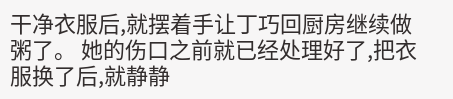干净衣服后,就摆着手让丁巧回厨房继续做粥了。 她的伤口之前就已经处理好了,把衣服换了后,就静静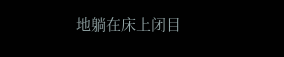地躺在床上闭目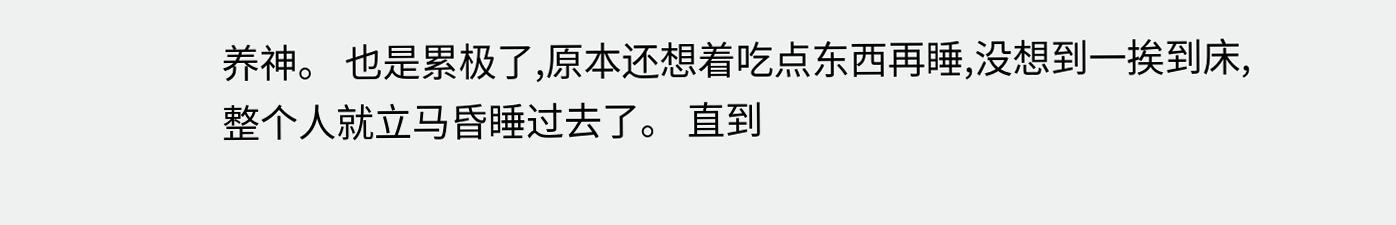养神。 也是累极了,原本还想着吃点东西再睡,没想到一挨到床,整个人就立马昏睡过去了。 直到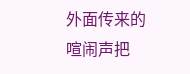外面传来的喧闹声把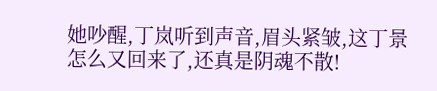她吵醒,丁岚听到声音,眉头紧皱,这丁景怎么又回来了,还真是阴魂不散!